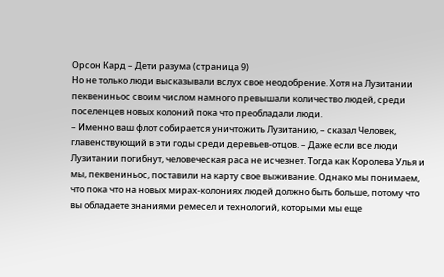Орсон Кард – Дети разума (страница 9)
Но не только люди высказывали вслух свое неодобрение. Хотя на Лузитании пеквениньос своим числом намного превышали количество людей, среди поселенцев новых колоний пока что преобладали люди.
– Именно ваш флот собирается уничтожить Лузитанию, – сказал Человек, главенствующий в эти годы среди деревьев-отцов. – Даже если все люди Лузитании погибнут, человеческая раса не исчезнет. Тогда как Королева Улья и мы, пеквениньос, поставили на карту свое выживание. Однако мы понимаем, что пока что на новых мирах-колониях людей должно быть больше, потому что вы обладаете знаниями ремесел и технологий, которыми мы еще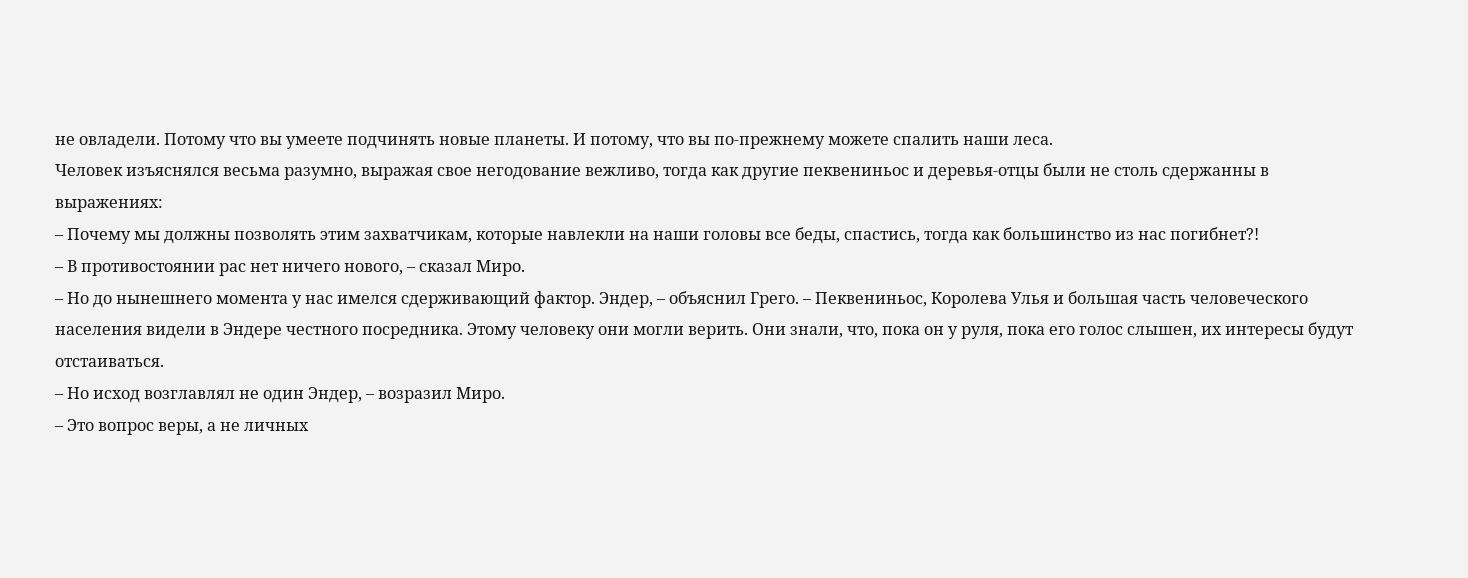не овладели. Потому что вы умеете подчинять новые планеты. И потому, что вы по-прежнему можете спалить наши леса.
Человек изъяснялся весьма разумно, выражая свое негодование вежливо, тогда как другие пеквениньос и деревья-отцы были не столь сдержанны в выражениях:
– Почему мы должны позволять этим захватчикам, которые навлекли на наши головы все беды, спастись, тогда как большинство из нас погибнет?!
– В противостоянии рас нет ничего нового, – сказал Миро.
– Но до нынешнего момента у нас имелся сдерживающий фактор. Эндер, – объяснил Грего. – Пеквениньос, Королева Улья и большая часть человеческого населения видели в Эндере честного посредника. Этому человеку они могли верить. Они знали, что, пока он у руля, пока его голос слышен, их интересы будут отстаиваться.
– Но исход возглавлял не один Эндер, – возразил Миро.
– Это вопрос веры, а не личных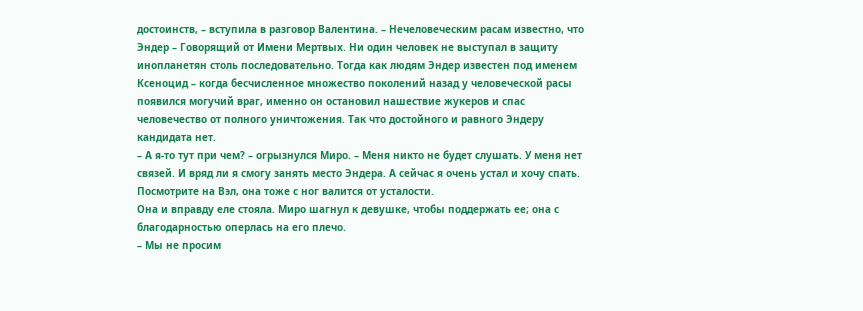достоинств, – вступила в разговор Валентина. – Нечеловеческим расам известно, что Эндер – Говорящий от Имени Мертвых. Ни один человек не выступал в защиту инопланетян столь последовательно. Тогда как людям Эндер известен под именем Ксеноцид – когда бесчисленное множество поколений назад у человеческой расы появился могучий враг, именно он остановил нашествие жукеров и спас человечество от полного уничтожения. Так что достойного и равного Эндеру кандидата нет.
– А я-то тут при чем? – огрызнулся Миро. – Меня никто не будет слушать. У меня нет связей. И вряд ли я смогу занять место Эндера. А сейчас я очень устал и хочу спать. Посмотрите на Вэл, она тоже с ног валится от усталости.
Она и вправду еле стояла. Миро шагнул к девушке, чтобы поддержать ее; она с благодарностью оперлась на его плечо.
– Мы не просим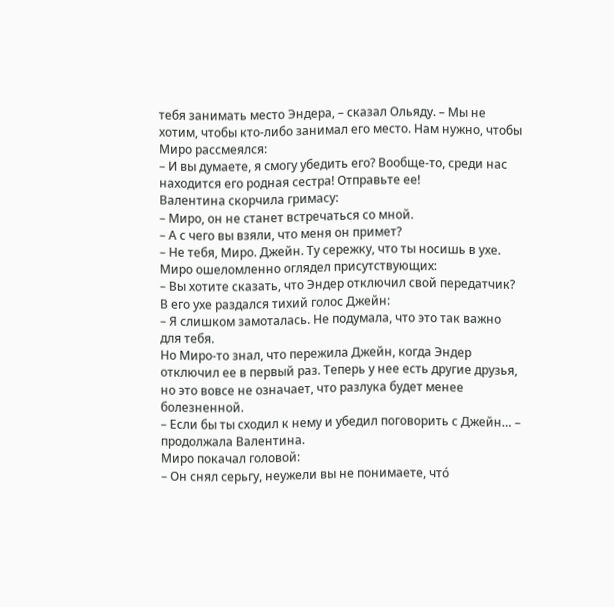тебя занимать место Эндера, – сказал Ольяду. – Мы не хотим, чтобы кто-либо занимал его место. Нам нужно, чтобы
Миро рассмеялся:
– И вы думаете, я смогу убедить его? Вообще-то, среди нас находится его родная сестра! Отправьте ее!
Валентина скорчила гримасу:
– Миро, он не станет встречаться со мной.
– А с чего вы взяли, что меня он примет?
– Не тебя, Миро. Джейн. Ту сережку, что ты носишь в ухе.
Миро ошеломленно оглядел присутствующих:
– Вы хотите сказать, что Эндер отключил свой передатчик?
В его ухе раздался тихий голос Джейн:
– Я слишком замоталась. Не подумала, что это так важно для тебя.
Но Миро-то знал, что пережила Джейн, когда Эндер отключил ее в первый раз. Теперь у нее есть другие друзья, но это вовсе не означает, что разлука будет менее болезненной.
– Если бы ты сходил к нему и убедил поговорить с Джейн… – продолжала Валентина.
Миро покачал головой:
– Он снял серьгу, неужели вы не понимаете, что́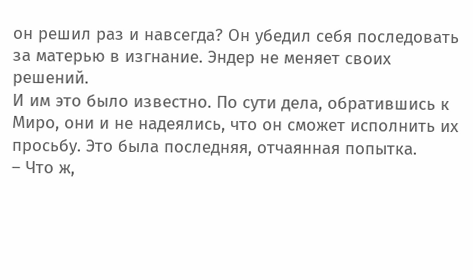он решил раз и навсегда? Он убедил себя последовать за матерью в изгнание. Эндер не меняет своих решений.
И им это было известно. По сути дела, обратившись к Миро, они и не надеялись, что он сможет исполнить их просьбу. Это была последняя, отчаянная попытка.
– Что ж,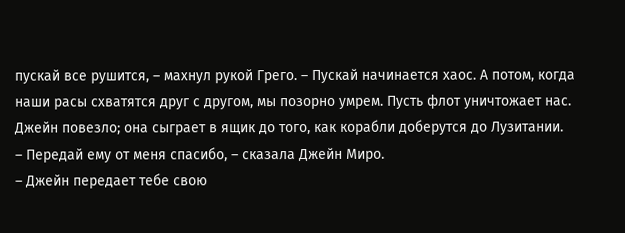пускай все рушится, – махнул рукой Грего. – Пускай начинается хаос. А потом, когда наши расы схватятся друг с другом, мы позорно умрем. Пусть флот уничтожает нас. Джейн повезло; она сыграет в ящик до того, как корабли доберутся до Лузитании.
– Передай ему от меня спасибо, – сказала Джейн Миро.
– Джейн передает тебе свою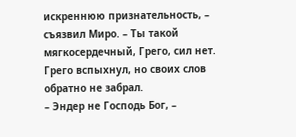искреннюю признательность, – съязвил Миро. – Ты такой мягкосердечный, Грего, сил нет.
Грего вспыхнул, но своих слов обратно не забрал.
– Эндер не Господь Бог, –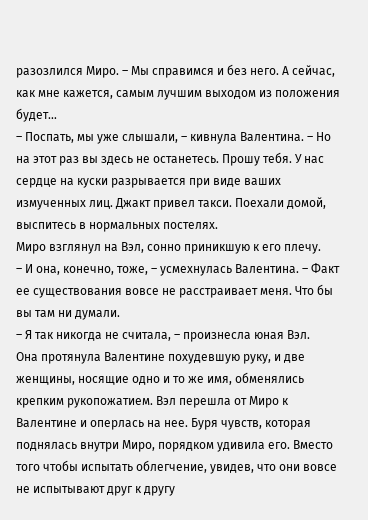разозлился Миро. – Мы справимся и без него. А сейчас, как мне кажется, самым лучшим выходом из положения будет…
– Поспать, мы уже слышали, – кивнула Валентина. – Но на этот раз вы здесь не останетесь. Прошу тебя. У нас сердце на куски разрывается при виде ваших измученных лиц. Джакт привел такси. Поехали домой, выспитесь в нормальных постелях.
Миро взглянул на Вэл, сонно приникшую к его плечу.
– И она, конечно, тоже, – усмехнулась Валентина. – Факт ее существования вовсе не расстраивает меня. Что бы вы там ни думали.
– Я так никогда не считала, – произнесла юная Вэл.
Она протянула Валентине похудевшую руку, и две женщины, носящие одно и то же имя, обменялись крепким рукопожатием. Вэл перешла от Миро к Валентине и оперлась на нее. Буря чувств, которая поднялась внутри Миро, порядком удивила его. Вместо того чтобы испытать облегчение, увидев, что они вовсе не испытывают друг к другу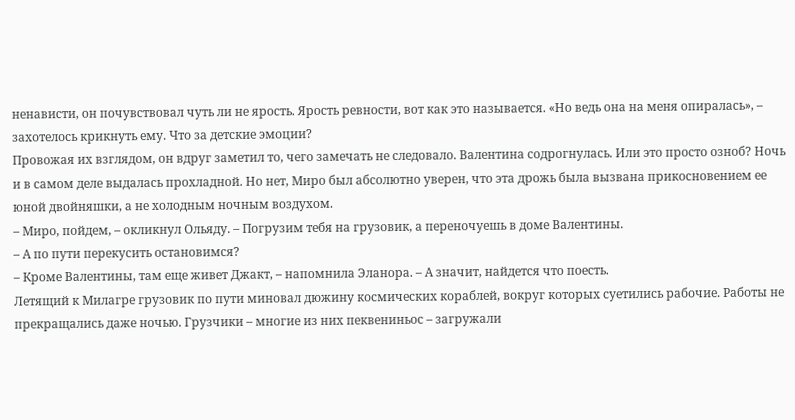ненависти, он почувствовал чуть ли не ярость. Ярость ревности, вот как это называется. «Но ведь она на меня опиралась», – захотелось крикнуть ему. Что за детские эмоции?
Провожая их взглядом, он вдруг заметил то, чего замечать не следовало. Валентина содрогнулась. Или это просто озноб? Ночь и в самом деле выдалась прохладной. Но нет, Миро был абсолютно уверен, что эта дрожь была вызвана прикосновением ее юной двойняшки, а не холодным ночным воздухом.
– Миро, пойдем, – окликнул Ольяду. – Погрузим тебя на грузовик, а переночуешь в доме Валентины.
– А по пути перекусить остановимся?
– Кроме Валентины, там еще живет Джакт, – напомнила Эланора. – А значит, найдется что поесть.
Летящий к Милагре грузовик по пути миновал дюжину космических кораблей, вокруг которых суетились рабочие. Работы не прекращались даже ночью. Грузчики – многие из них пеквениньос – загружали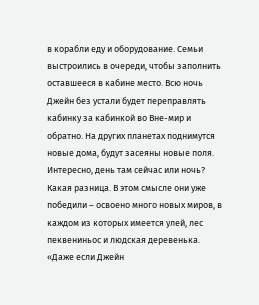в корабли еду и оборудование. Семьи выстроились в очереди, чтобы заполнить оставшееся в кабине место. Всю ночь Джейн без устали будет переправлять кабинку за кабинкой во Вне-мир и обратно. На других планетах поднимутся новые дома, будут засеяны новые поля. Интересно, день там сейчас или ночь? Какая разница. В этом смысле они уже победили – освоено много новых миров, в каждом из которых имеется улей, лес пеквениньос и людская деревенька.
«Даже если Джейн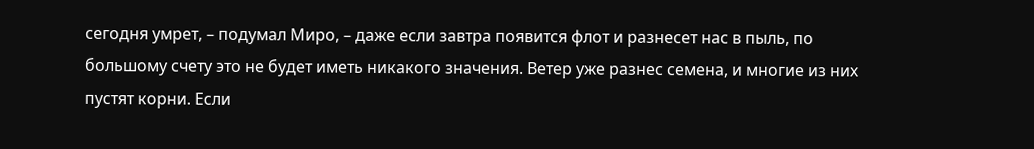сегодня умрет, – подумал Миро, – даже если завтра появится флот и разнесет нас в пыль, по большому счету это не будет иметь никакого значения. Ветер уже разнес семена, и многие из них пустят корни. Если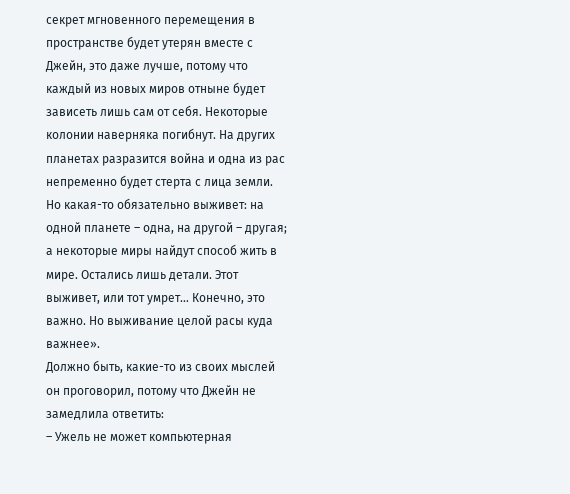секрет мгновенного перемещения в пространстве будет утерян вместе с Джейн, это даже лучше, потому что каждый из новых миров отныне будет зависеть лишь сам от себя. Некоторые колонии наверняка погибнут. На других планетах разразится война и одна из рас непременно будет стерта с лица земли. Но какая-то обязательно выживет: на одной планете – одна, на другой – другая; а некоторые миры найдут способ жить в мире. Остались лишь детали. Этот выживет, или тот умрет… Конечно, это важно. Но выживание целой расы куда важнее».
Должно быть, какие-то из своих мыслей он проговорил, потому что Джейн не замедлила ответить:
– Ужель не может компьютерная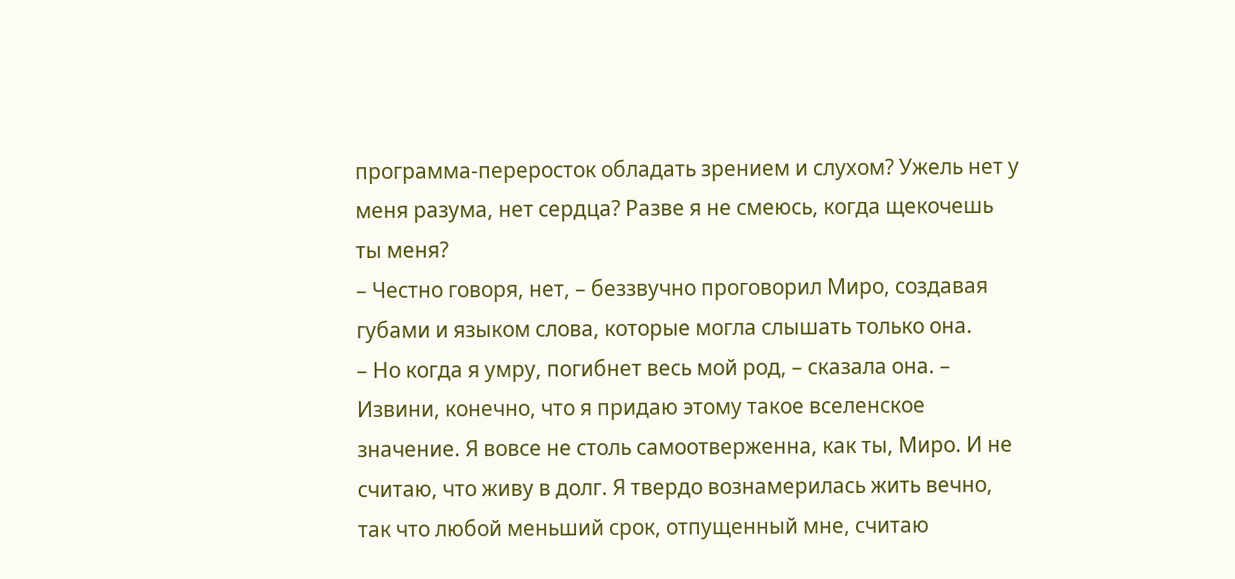программа-переросток обладать зрением и слухом? Ужель нет у меня разума, нет сердца? Разве я не смеюсь, когда щекочешь ты меня?
– Честно говоря, нет, – беззвучно проговорил Миро, создавая губами и языком слова, которые могла слышать только она.
– Но когда я умру, погибнет весь мой род, – сказала она. – Извини, конечно, что я придаю этому такое вселенское значение. Я вовсе не столь самоотверженна, как ты, Миро. И не считаю, что живу в долг. Я твердо вознамерилась жить вечно, так что любой меньший срок, отпущенный мне, считаю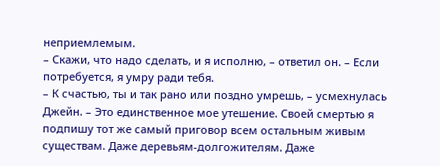неприемлемым.
– Скажи, что надо сделать, и я исполню, – ответил он. – Если потребуется, я умру ради тебя.
– К счастью, ты и так рано или поздно умрешь, – усмехнулась Джейн. – Это единственное мое утешение. Своей смертью я подпишу тот же самый приговор всем остальным живым существам. Даже деревьям-долгожителям. Даже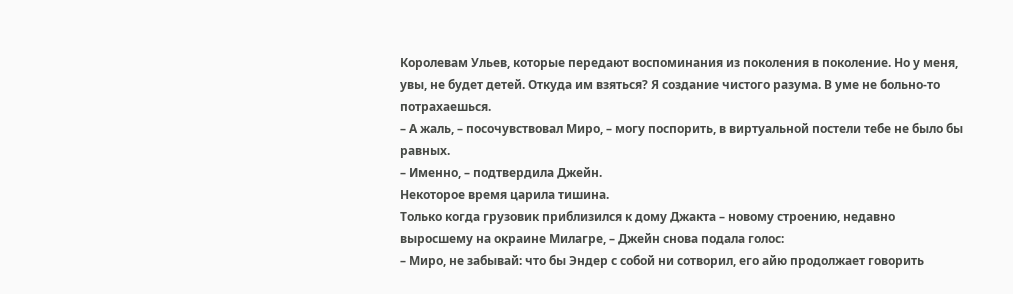Королевам Ульев, которые передают воспоминания из поколения в поколение. Но у меня, увы, не будет детей. Откуда им взяться? Я создание чистого разума. В уме не больно-то потрахаешься.
– А жаль, – посочувствовал Миро, – могу поспорить, в виртуальной постели тебе не было бы равных.
– Именно, – подтвердила Джейн.
Некоторое время царила тишина.
Только когда грузовик приблизился к дому Джакта – новому строению, недавно выросшему на окраине Милагре, – Джейн снова подала голос:
– Миро, не забывай: что бы Эндер с собой ни сотворил, его айю продолжает говорить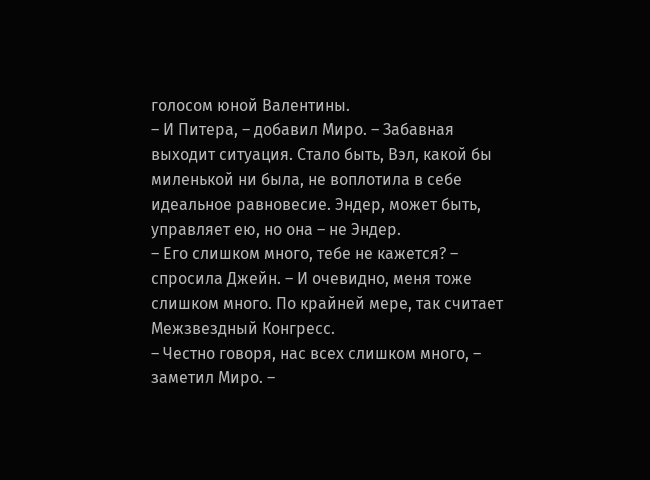голосом юной Валентины.
– И Питера, – добавил Миро. – Забавная выходит ситуация. Стало быть, Вэл, какой бы миленькой ни была, не воплотила в себе идеальное равновесие. Эндер, может быть, управляет ею, но она – не Эндер.
– Его слишком много, тебе не кажется? – спросила Джейн. – И очевидно, меня тоже слишком много. По крайней мере, так считает Межзвездный Конгресс.
– Честно говоря, нас всех слишком много, – заметил Миро. –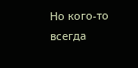Но кого-то всегда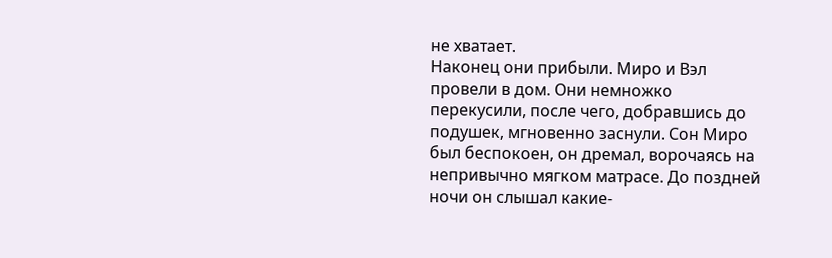не хватает.
Наконец они прибыли. Миро и Вэл провели в дом. Они немножко перекусили, после чего, добравшись до подушек, мгновенно заснули. Сон Миро был беспокоен, он дремал, ворочаясь на непривычно мягком матрасе. До поздней ночи он слышал какие-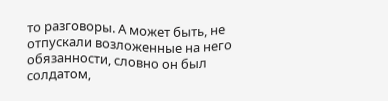то разговоры. А может быть, не отпускали возложенные на него обязанности, словно он был солдатом,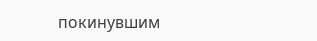покинувшим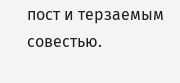пост и терзаемым совестью.